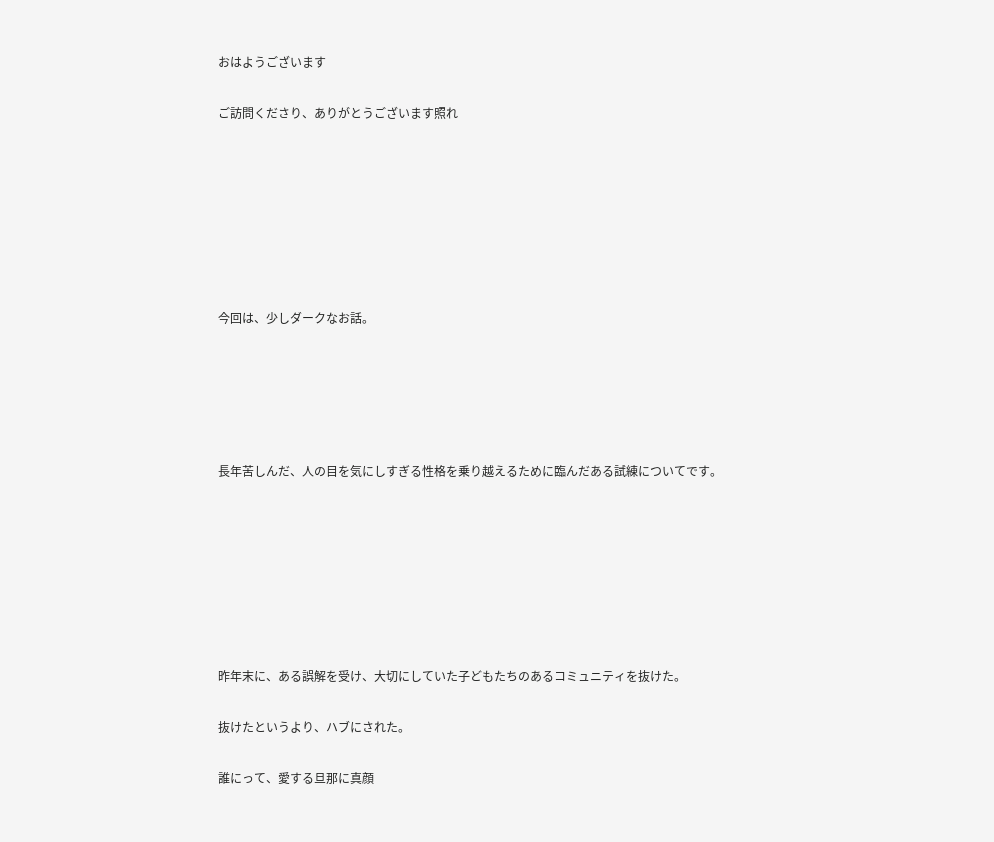おはようございます

ご訪問くださり、ありがとうございます照れ







今回は、少しダークなお話。





長年苦しんだ、人の目を気にしすぎる性格を乗り越えるために臨んだある試練についてです。







昨年末に、ある誤解を受け、大切にしていた子どもたちのあるコミュニティを抜けた。

抜けたというより、ハブにされた。

誰にって、愛する旦那に真顔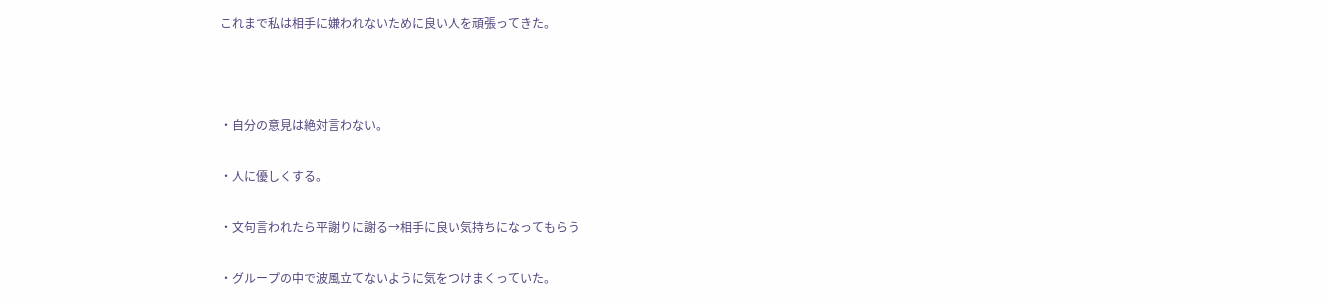これまで私は相手に嫌われないために良い人を頑張ってきた。



・自分の意見は絶対言わない。

・人に優しくする。

・文句言われたら平謝りに謝る→相手に良い気持ちになってもらう

・グループの中で波風立てないように気をつけまくっていた。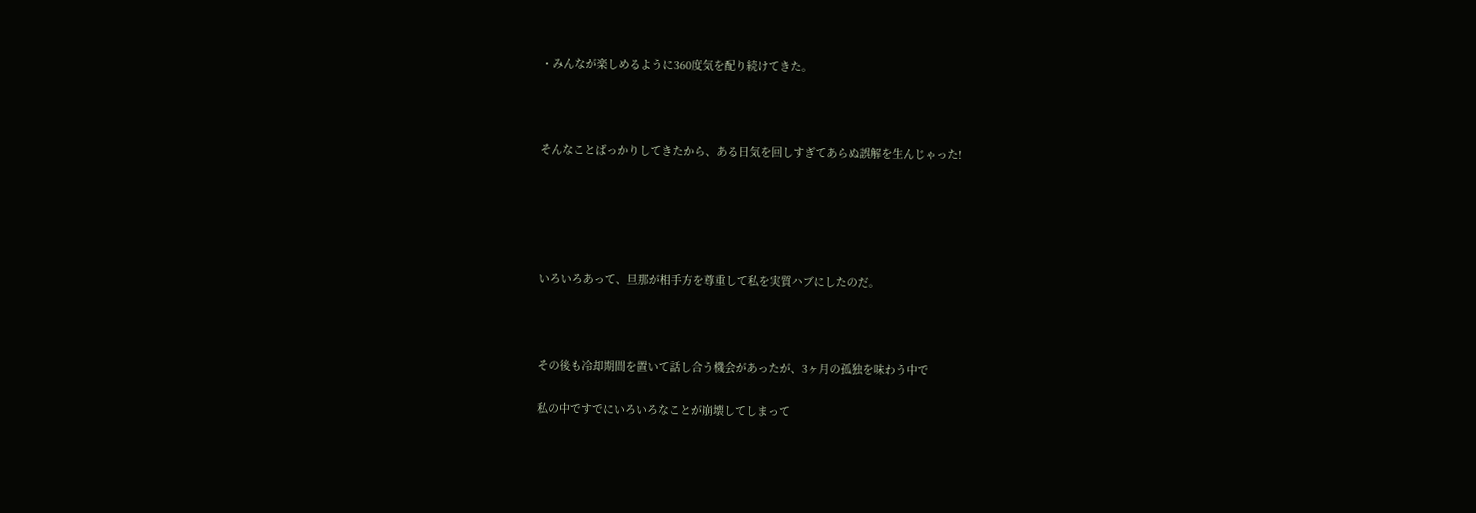・みんなが楽しめるように360度気を配り続けてきた。



そんなことばっかりしてきたから、ある日気を回しすぎてあらぬ誤解を生んじゃった!





いろいろあって、旦那が相手方を尊重して私を実質ハブにしたのだ。



その後も冷却期間を置いて話し合う機会があったが、3ヶ月の孤独を味わう中で

私の中ですでにいろいろなことが崩壊してしまって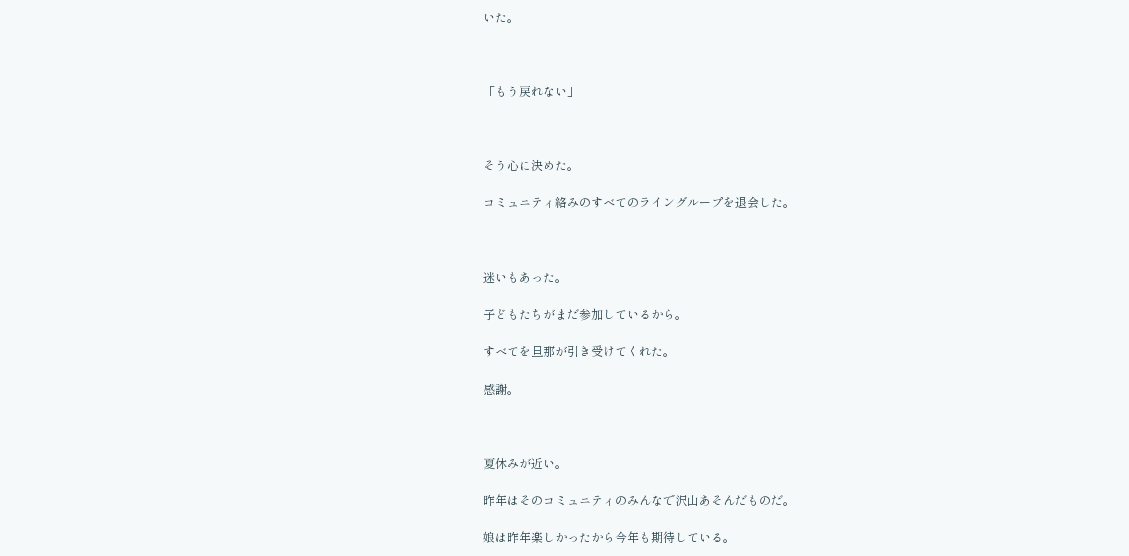いた。



「もう戻れない」



そう心に決めた。

コミュニティ絡みのすべてのライングループを退会した。



迷いもあった。

子どもたちがまだ参加しているから。

すべてを旦那が引き受けてくれた。

感謝。



夏休みが近い。

昨年はそのコミュニティのみんなで沢山あそんだものだ。

娘は昨年楽しかったから今年も期待している。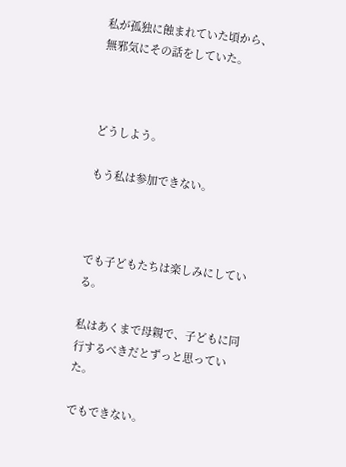私が孤独に蝕まれていた頃から、無邪気にその話をしていた。



どうしよう。

もう私は参加できない。



でも子どもたちは楽しみにしている。

私はあくまで母親で、子どもに同行するべきだとずっと思っていた。

でもできない。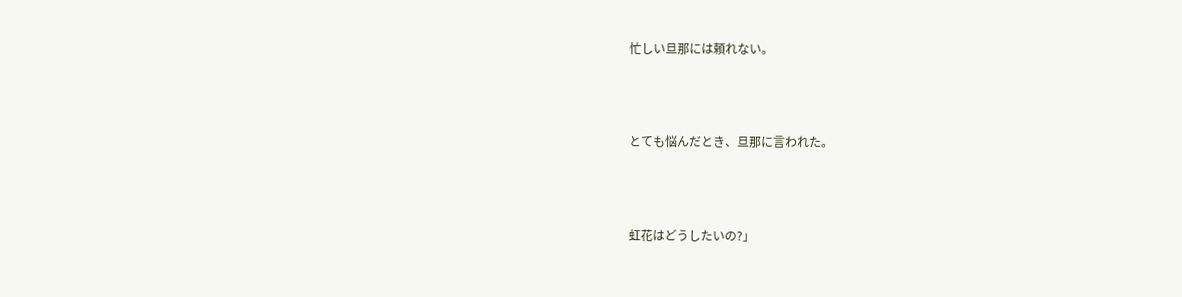忙しい旦那には頼れない。



とても悩んだとき、旦那に言われた。



虹花はどうしたいの?」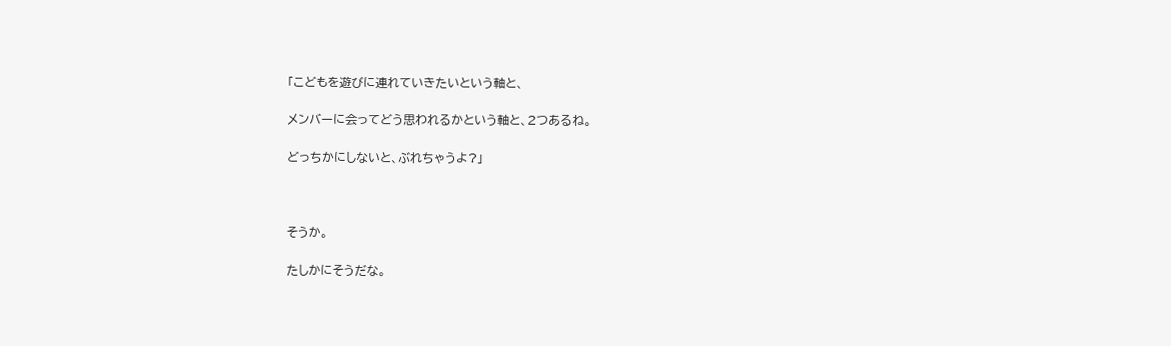「こどもを遊びに連れていきたいという軸と、

メンバーに会ってどう思われるかという軸と、2つあるね。

どっちかにしないと、ぶれちゃうよ?」



そうか。

たしかにそうだな。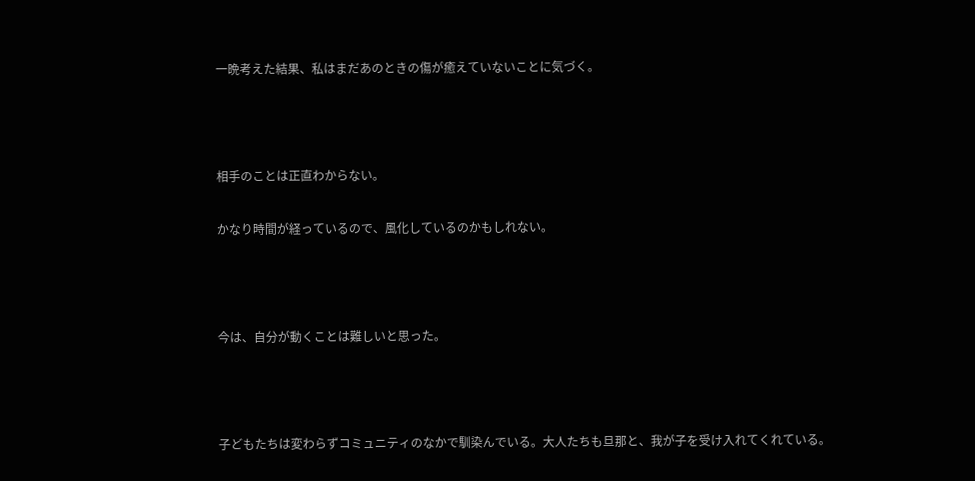一晩考えた結果、私はまだあのときの傷が癒えていないことに気づく。



相手のことは正直わからない。

かなり時間が経っているので、風化しているのかもしれない。



今は、自分が動くことは難しいと思った。



子どもたちは変わらずコミュニティのなかで馴染んでいる。大人たちも旦那と、我が子を受け入れてくれている。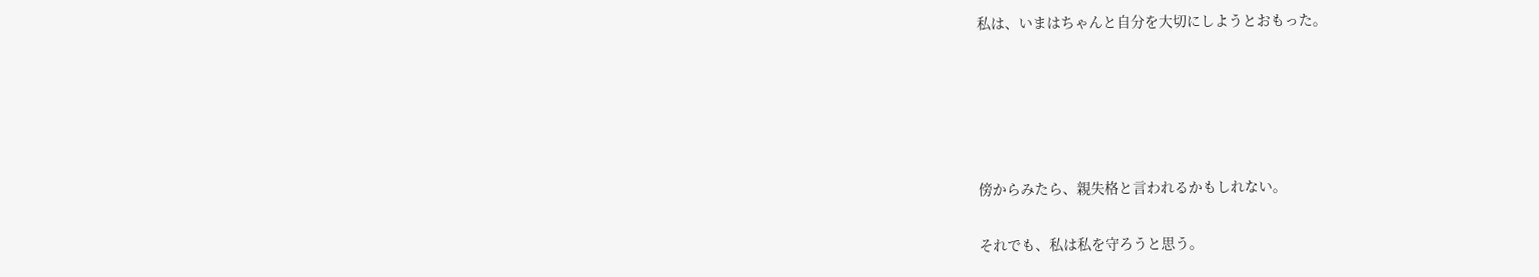私は、いまはちゃんと自分を大切にしようとおもった。





傍からみたら、親失格と言われるかもしれない。

それでも、私は私を守ろうと思う。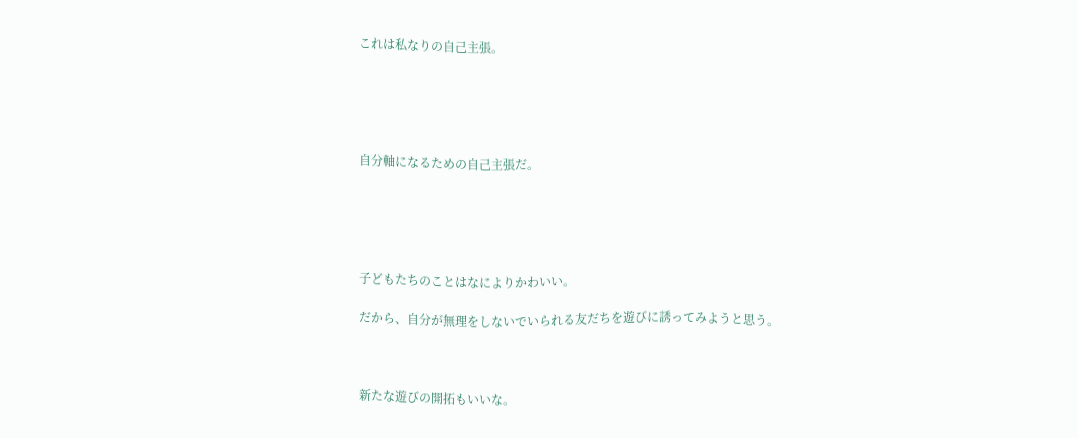これは私なりの自己主張。





自分軸になるための自己主張だ。





子どもたちのことはなによりかわいい。

だから、自分が無理をしないでいられる友だちを遊びに誘ってみようと思う。



新たな遊びの開拓もいいな。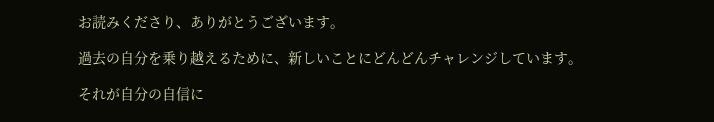お読みくださり、ありがとうございます。

過去の自分を乗り越えるために、新しいことにどんどんチャレンジしています。

それが自分の自信に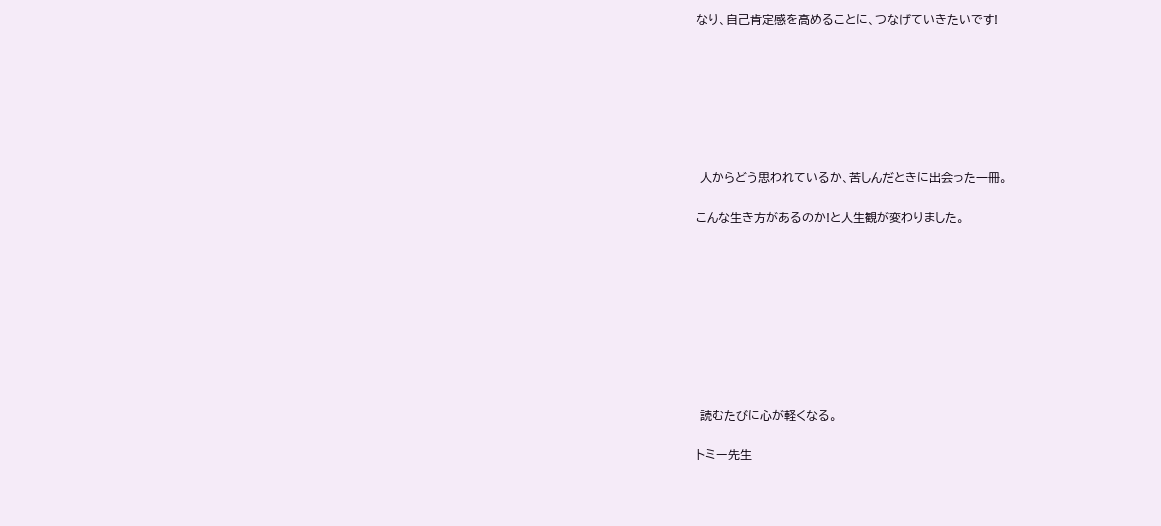なり、自己肯定感を高めることに、つなげていきたいです!







 人からどう思われているか、苦しんだときに出会った一冊。

こんな生き方があるのか!と人生観が変わりました。









 読むたびに心が軽くなる。

トミー先生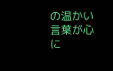の温かい言葉が心に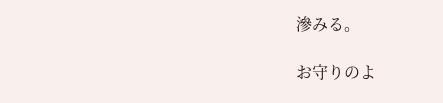滲みる。

お守りのよ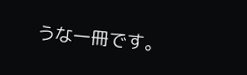うな一冊です。